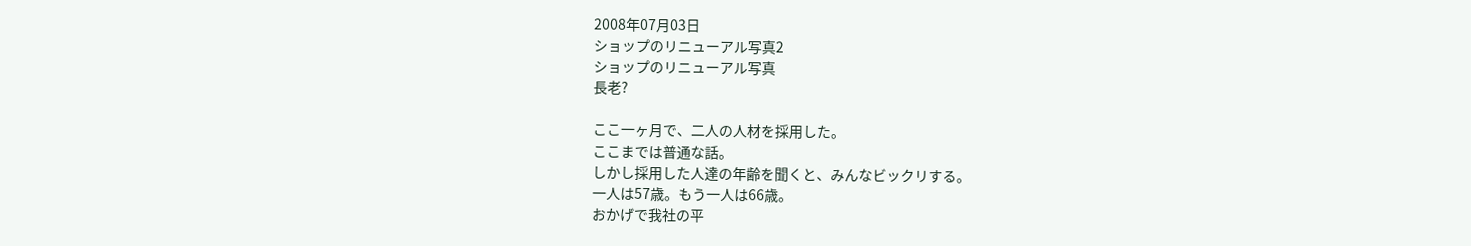2008年07月03日
ショップのリニューアル写真2
ショップのリニューアル写真
長老?

ここ一ヶ月で、二人の人材を採用した。
ここまでは普通な話。
しかし採用した人達の年齢を聞くと、みんなビックリする。
一人は57歳。もう一人は66歳。
おかげで我社の平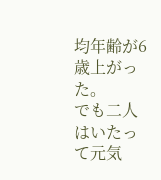均年齢が6歳上がった。
でも二人はいたって元気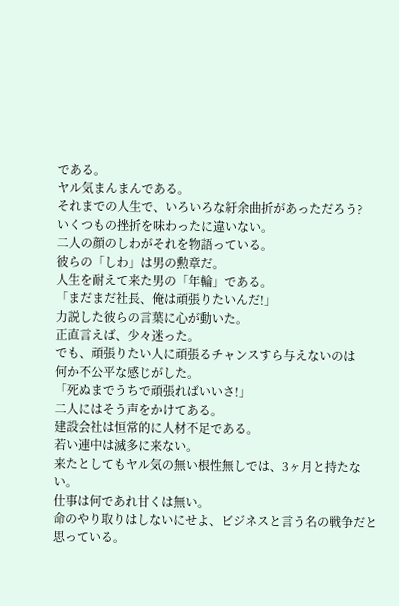である。
ヤル気まんまんである。
それまでの人生で、いろいろな紆余曲折があっただろう?
いくつもの挫折を味わったに違いない。
二人の顔のしわがそれを物語っている。
彼らの「しわ」は男の勲章だ。
人生を耐えて来た男の「年輪」である。
「まだまだ社長、俺は頑張りたいんだ!」
力説した彼らの言葉に心が動いた。
正直言えば、少々迷った。
でも、頑張りたい人に頑張るチャンスすら与えないのは
何か不公平な感じがした。
「死ぬまでうちで頑張ればいいさ!」
二人にはそう声をかけてある。
建設会社は恒常的に人材不足である。
若い連中は滅多に来ない。
来たとしてもヤル気の無い根性無しでは、3ヶ月と持たない。
仕事は何であれ甘くは無い。
命のやり取りはしないにせよ、ビジネスと言う名の戦争だと
思っている。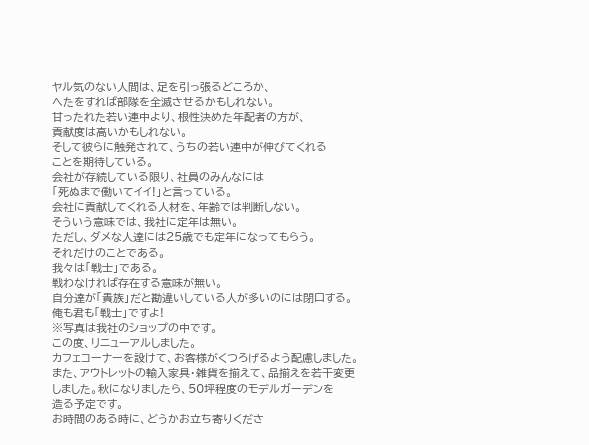ヤル気のない人間は、足を引っ張るどころか、
へたをすれば部隊を全滅させるかもしれない。
甘ったれた若い連中より、根性決めた年配者の方が、
貢献度は高いかもしれない。
そして彼らに触発されて、うちの若い連中が伸びてくれる
ことを期待している。
会社が存続している限り、社員のみんなには
「死ぬまで働いてイイ!」と言っている。
会社に貢献してくれる人材を、年齢では判断しない。
そういう意味では、我社に定年は無い。
ただし、ダメな人達には25歳でも定年になってもらう。
それだけのことである。
我々は「戦士」である。
戦わなければ存在する意味が無い。
自分達が「貴族」だと勘違いしている人が多いのには閉口する。
俺も君も「戦士」ですよ!
※写真は我社のショップの中です。
この度、リニューアルしました。
カフェコーナーを設けて、お客様がくつろげるよう配慮しました。
また、アウトレットの輸入家具・雑貨を揃えて、品揃えを若干変更
しました。秋になりましたら、50坪程度のモデルガーデンを
造る予定です。
お時間のある時に、どうかお立ち寄りくださ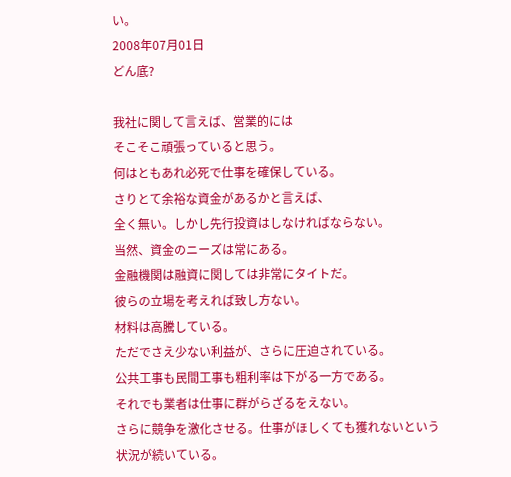い。
2008年07月01日
どん底?

我社に関して言えば、営業的には
そこそこ頑張っていると思う。
何はともあれ必死で仕事を確保している。
さりとて余裕な資金があるかと言えば、
全く無い。しかし先行投資はしなければならない。
当然、資金のニーズは常にある。
金融機関は融資に関しては非常にタイトだ。
彼らの立場を考えれば致し方ない。
材料は高騰している。
ただでさえ少ない利益が、さらに圧迫されている。
公共工事も民間工事も粗利率は下がる一方である。
それでも業者は仕事に群がらざるをえない。
さらに競争を激化させる。仕事がほしくても獲れないという
状況が続いている。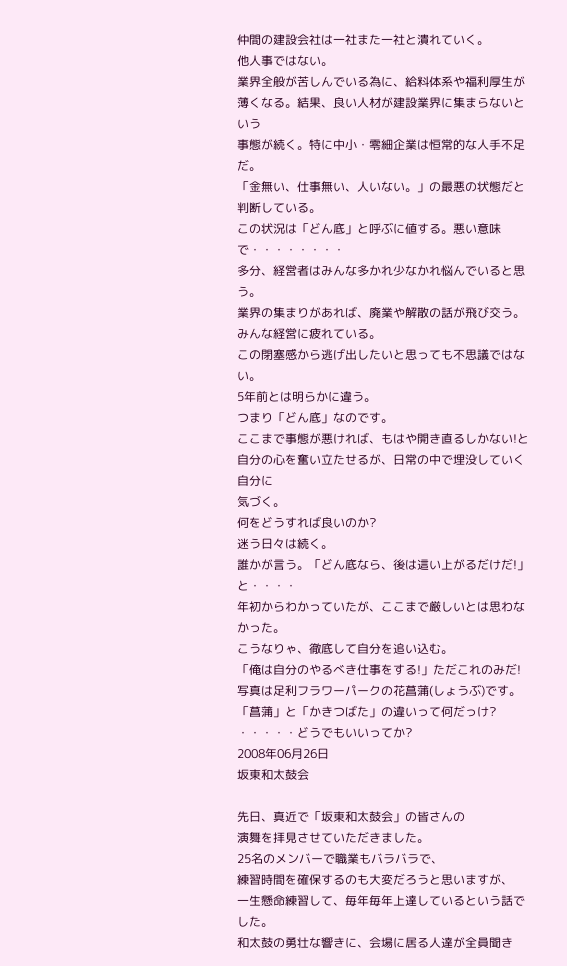仲間の建設会社は一社また一社と潰れていく。
他人事ではない。
業界全般が苦しんでいる為に、給料体系や福利厚生が
薄くなる。結果、良い人材が建設業界に集まらないという
事態が続く。特に中小・零細企業は恒常的な人手不足だ。
「金無い、仕事無い、人いない。」の最悪の状態だと判断している。
この状況は「どん底」と呼ぶに値する。悪い意味で・・・・・・・・
多分、経営者はみんな多かれ少なかれ悩んでいると思う。
業界の集まりがあれば、廃業や解散の話が飛び交う。
みんな経営に疲れている。
この閉塞感から逃げ出したいと思っても不思議ではない。
5年前とは明らかに違う。
つまり「どん底」なのです。
ここまで事態が悪ければ、もはや開き直るしかない!と
自分の心を奮い立たせるが、日常の中で埋没していく自分に
気づく。
何をどうすれば良いのか?
迷う日々は続く。
誰かが言う。「どん底なら、後は這い上がるだけだ!」と・・・・
年初からわかっていたが、ここまで厳しいとは思わなかった。
こうなりゃ、徹底して自分を追い込む。
「俺は自分のやるべき仕事をする!」ただこれのみだ!
写真は足利フラワーパークの花菖蒲(しょうぶ)です。
「菖蒲」と「かきつばた」の違いって何だっけ?
・・・・・どうでもいいってか?
2008年06月26日
坂東和太鼓会

先日、真近で「坂東和太鼓会」の皆さんの
演舞を拝見させていただきました。
25名のメンバーで職業もバラバラで、
練習時間を確保するのも大変だろうと思いますが、
一生懸命練習して、毎年毎年上達しているという話でした。
和太鼓の勇壮な響きに、会場に居る人達が全員聞き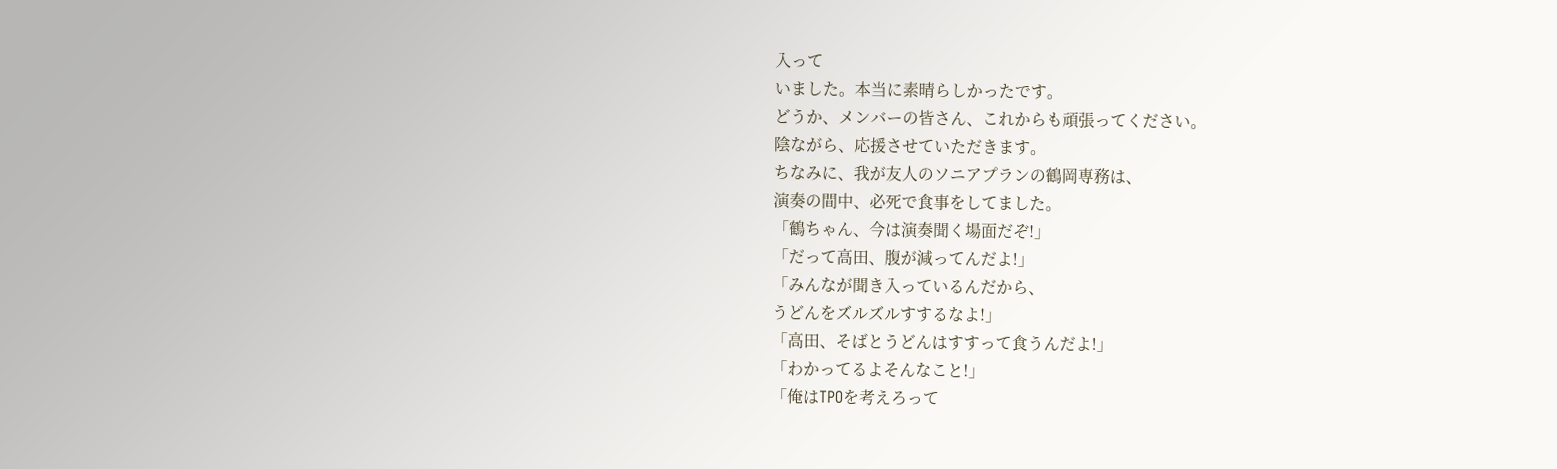入って
いました。本当に素晴らしかったです。
どうか、メンバーの皆さん、これからも頑張ってください。
陰ながら、応援させていただきます。
ちなみに、我が友人のソニアプランの鶴岡専務は、
演奏の間中、必死で食事をしてました。
「鶴ちゃん、今は演奏聞く場面だぞ!」
「だって高田、腹が減ってんだよ!」
「みんなが聞き入っているんだから、
うどんをズルズルすするなよ!」
「高田、そばとうどんはすすって食うんだよ!」
「わかってるよそんなこと!」
「俺はTPOを考えろって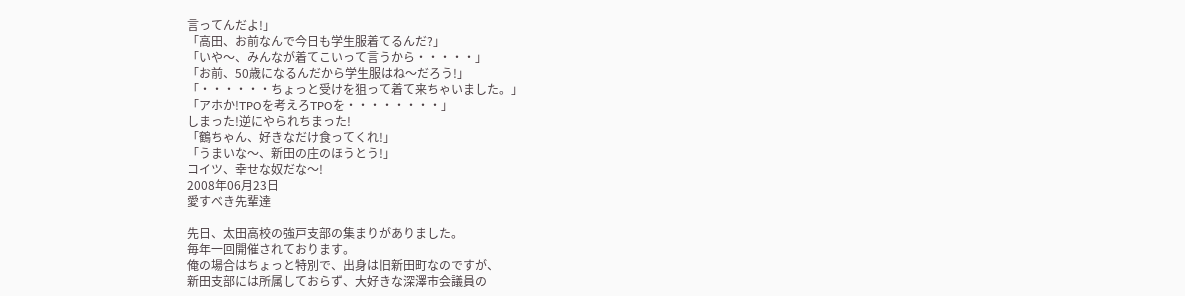言ってんだよ!」
「高田、お前なんで今日も学生服着てるんだ?」
「いや〜、みんなが着てこいって言うから・・・・・」
「お前、50歳になるんだから学生服はね〜だろう!」
「・・・・・・ちょっと受けを狙って着て来ちゃいました。」
「アホか!TPOを考えろTPOを・・・・・・・・」
しまった!逆にやられちまった!
「鶴ちゃん、好きなだけ食ってくれ!」
「うまいな〜、新田の庄のほうとう!」
コイツ、幸せな奴だな〜!
2008年06月23日
愛すべき先輩達

先日、太田高校の強戸支部の集まりがありました。
毎年一回開催されております。
俺の場合はちょっと特別で、出身は旧新田町なのですが、
新田支部には所属しておらず、大好きな深澤市会議員の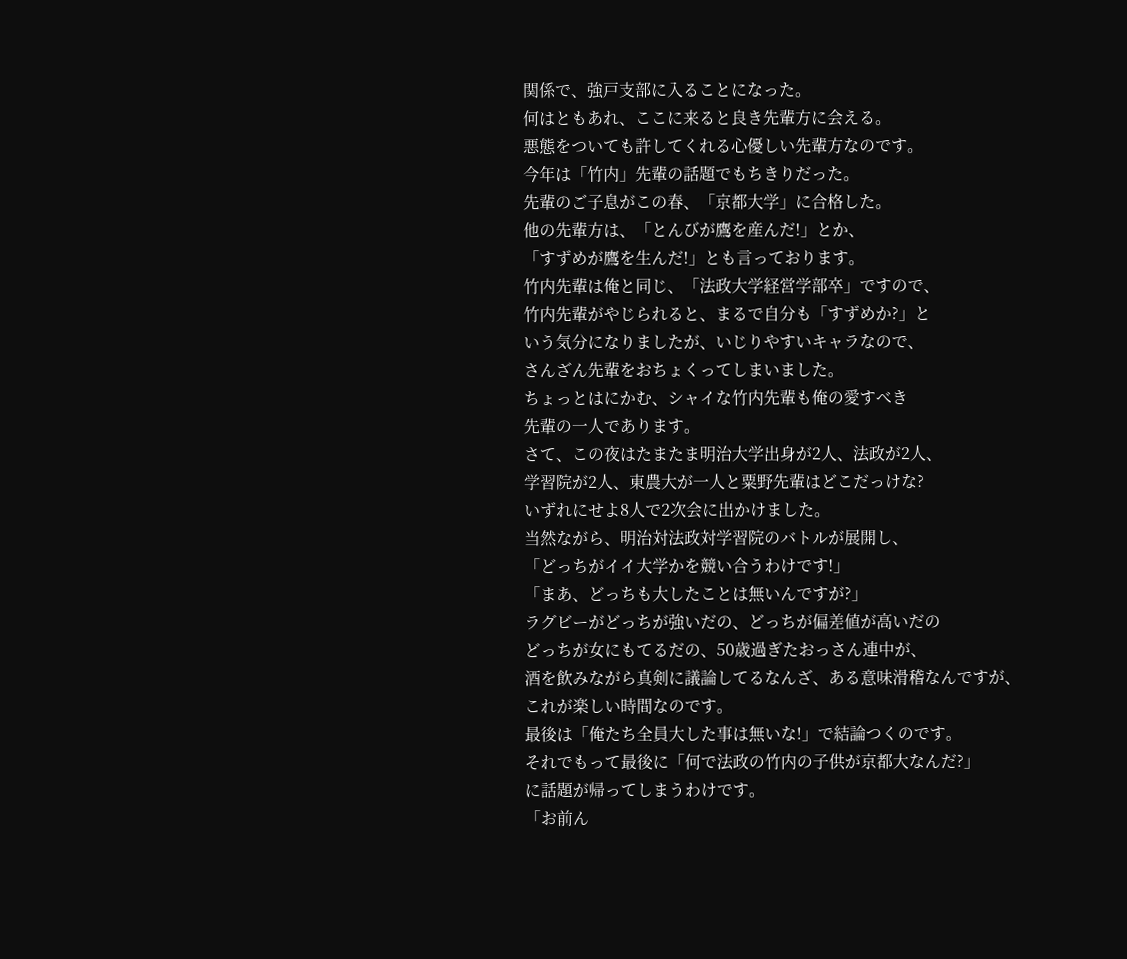関係で、強戸支部に入ることになった。
何はともあれ、ここに来ると良き先輩方に会える。
悪態をついても許してくれる心優しい先輩方なのです。
今年は「竹内」先輩の話題でもちきりだった。
先輩のご子息がこの春、「京都大学」に合格した。
他の先輩方は、「とんびが鷹を産んだ!」とか、
「すずめが鷹を生んだ!」とも言っております。
竹内先輩は俺と同じ、「法政大学経営学部卒」ですので、
竹内先輩がやじられると、まるで自分も「すずめか?」と
いう気分になりましたが、いじりやすいキャラなので、
さんざん先輩をおちょくってしまいました。
ちょっとはにかむ、シャイな竹内先輩も俺の愛すべき
先輩の一人であります。
さて、この夜はたまたま明治大学出身が2人、法政が2人、
学習院が2人、東農大が一人と粟野先輩はどこだっけな?
いずれにせよ8人で2次会に出かけました。
当然ながら、明治対法政対学習院のバトルが展開し、
「どっちがイイ大学かを競い合うわけです!」
「まあ、どっちも大したことは無いんですが?」
ラグビーがどっちが強いだの、どっちが偏差値が高いだの
どっちが女にもてるだの、50歳過ぎたおっさん連中が、
酒を飲みながら真剣に議論してるなんざ、ある意味滑稽なんですが、
これが楽しい時間なのです。
最後は「俺たち全員大した事は無いな!」で結論つくのです。
それでもって最後に「何で法政の竹内の子供が京都大なんだ?」
に話題が帰ってしまうわけです。
「お前ん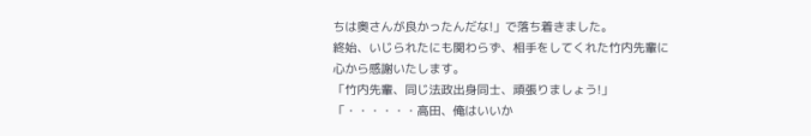ちは奥さんが良かったんだな!」で落ち着きました。
終始、いじられたにも関わらず、相手をしてくれた竹内先輩に
心から感謝いたします。
「竹内先輩、同じ法政出身同士、頑張りましょう!」
「・・・・・・高田、俺はいいか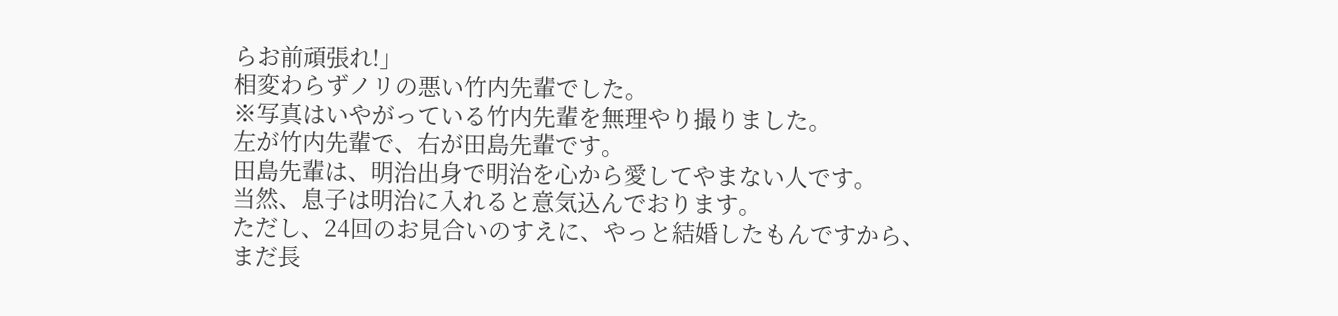らお前頑張れ!」
相変わらずノリの悪い竹内先輩でした。
※写真はいやがっている竹内先輩を無理やり撮りました。
左が竹内先輩で、右が田島先輩です。
田島先輩は、明治出身で明治を心から愛してやまない人です。
当然、息子は明治に入れると意気込んでおります。
ただし、24回のお見合いのすえに、やっと結婚したもんですから、
まだ長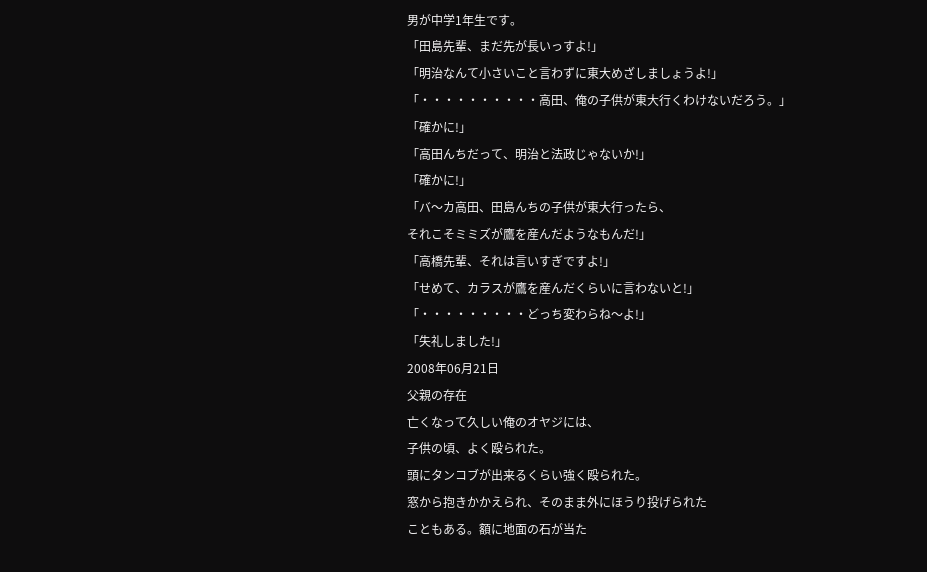男が中学1年生です。
「田島先輩、まだ先が長いっすよ!」
「明治なんて小さいこと言わずに東大めざしましょうよ!」
「・・・・・・・・・・高田、俺の子供が東大行くわけないだろう。」
「確かに!」
「高田んちだって、明治と法政じゃないか!」
「確かに!」
「バ〜カ高田、田島んちの子供が東大行ったら、
それこそミミズが鷹を産んだようなもんだ!」
「高橋先輩、それは言いすぎですよ!」
「せめて、カラスが鷹を産んだくらいに言わないと!」
「・・・・・・・・・どっち変わらね〜よ!」
「失礼しました!」
2008年06月21日
父親の存在
亡くなって久しい俺のオヤジには、
子供の頃、よく殴られた。
頭にタンコブが出来るくらい強く殴られた。
窓から抱きかかえられ、そのまま外にほうり投げられた
こともある。額に地面の石が当た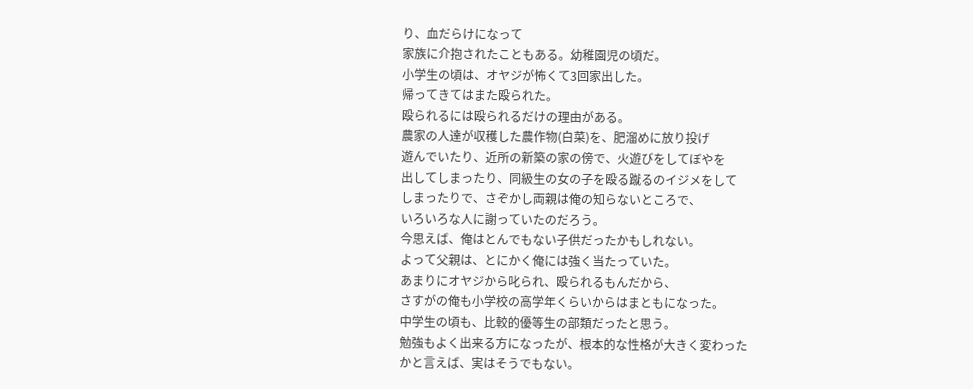り、血だらけになって
家族に介抱されたこともある。幼稚園児の頃だ。
小学生の頃は、オヤジが怖くて3回家出した。
帰ってきてはまた殴られた。
殴られるには殴られるだけの理由がある。
農家の人達が収穫した農作物(白菜)を、肥溜めに放り投げ
遊んでいたり、近所の新築の家の傍で、火遊びをしてぼやを
出してしまったり、同級生の女の子を殴る蹴るのイジメをして
しまったりで、さぞかし両親は俺の知らないところで、
いろいろな人に謝っていたのだろう。
今思えば、俺はとんでもない子供だったかもしれない。
よって父親は、とにかく俺には強く当たっていた。
あまりにオヤジから叱られ、殴られるもんだから、
さすがの俺も小学校の高学年くらいからはまともになった。
中学生の頃も、比較的優等生の部類だったと思う。
勉強もよく出来る方になったが、根本的な性格が大きく変わった
かと言えば、実はそうでもない。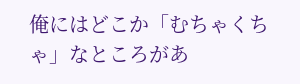俺にはどこか「むちゃくちゃ」なところがあ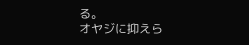る。
オヤジに抑えら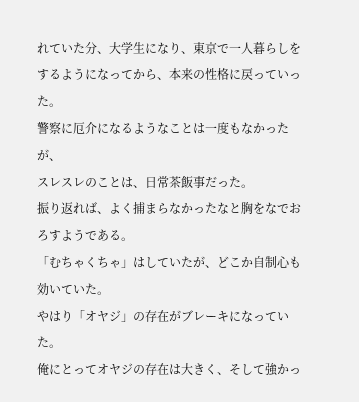れていた分、大学生になり、東京で一人暮らしを
するようになってから、本来の性格に戻っていった。
警察に厄介になるようなことは一度もなかったが、
スレスレのことは、日常茶飯事だった。
振り返れば、よく捕まらなかったなと胸をなでおろすようである。
「むちゃくちゃ」はしていたが、どこか自制心も効いていた。
やはり「オヤジ」の存在がブレーキになっていた。
俺にとってオヤジの存在は大きく、そして強かっ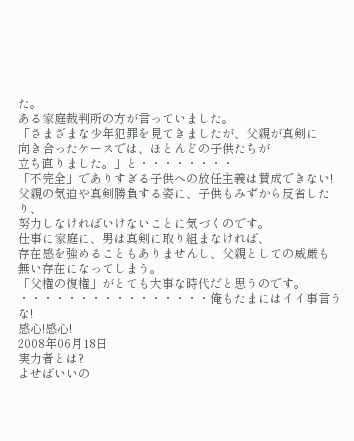た。
ある家庭裁判所の方が言っていました。
「さまざまな少年犯罪を見てきましたが、父親が真剣に
向き合ったケースでは、ほとんどの子供たちが
立ち直りました。」と・・・・・・・・
「不完全」でありすぎる子供への放任主義は賛成できない!
父親の気迫や真剣勝負する姿に、子供もみずから反省したり、
努力しなければいけないことに気づくのです。
仕事に家庭に、男は真剣に取り組まなければ、
存在感を強めることもありませんし、父親としての威厳も
無い存在になってしまう。
「父権の復権」がとても大事な時代だと思うのです。
・・・・・・・・・・・・・・・・俺もたまにはイイ事言うな!
感心!感心!
2008年06月18日
実力者とは?
よせばいいの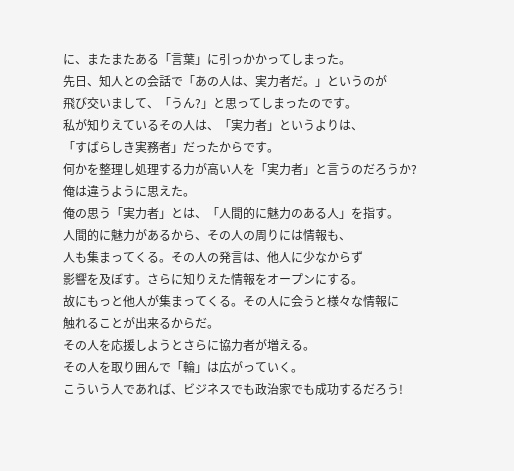に、またまたある「言葉」に引っかかってしまった。
先日、知人との会話で「あの人は、実力者だ。」というのが
飛び交いまして、「うん?」と思ってしまったのです。
私が知りえているその人は、「実力者」というよりは、
「すばらしき実務者」だったからです。
何かを整理し処理する力が高い人を「実力者」と言うのだろうか?
俺は違うように思えた。
俺の思う「実力者」とは、「人間的に魅力のある人」を指す。
人間的に魅力があるから、その人の周りには情報も、
人も集まってくる。その人の発言は、他人に少なからず
影響を及ぼす。さらに知りえた情報をオープンにする。
故にもっと他人が集まってくる。その人に会うと様々な情報に
触れることが出来るからだ。
その人を応援しようとさらに協力者が増える。
その人を取り囲んで「輪」は広がっていく。
こういう人であれば、ビジネスでも政治家でも成功するだろう!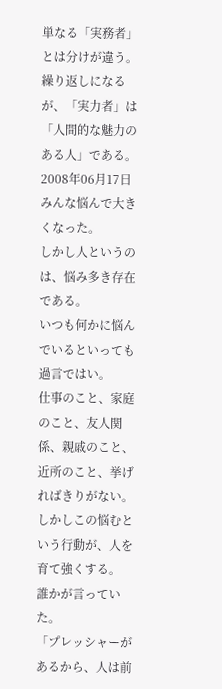単なる「実務者」とは分けが違う。
繰り返しになるが、「実力者」は「人間的な魅力のある人」である。
2008年06月17日
みんな悩んで大きくなった。
しかし人というのは、悩み多き存在である。
いつも何かに悩んでいるといっても過言ではい。
仕事のこと、家庭のこと、友人関係、親戚のこと、
近所のこと、挙げればきりがない。
しかしこの悩むという行動が、人を育て強くする。
誰かが言っていた。
「プレッシャーがあるから、人は前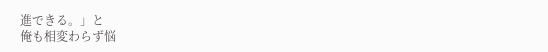進できる。」と
俺も相変わらず悩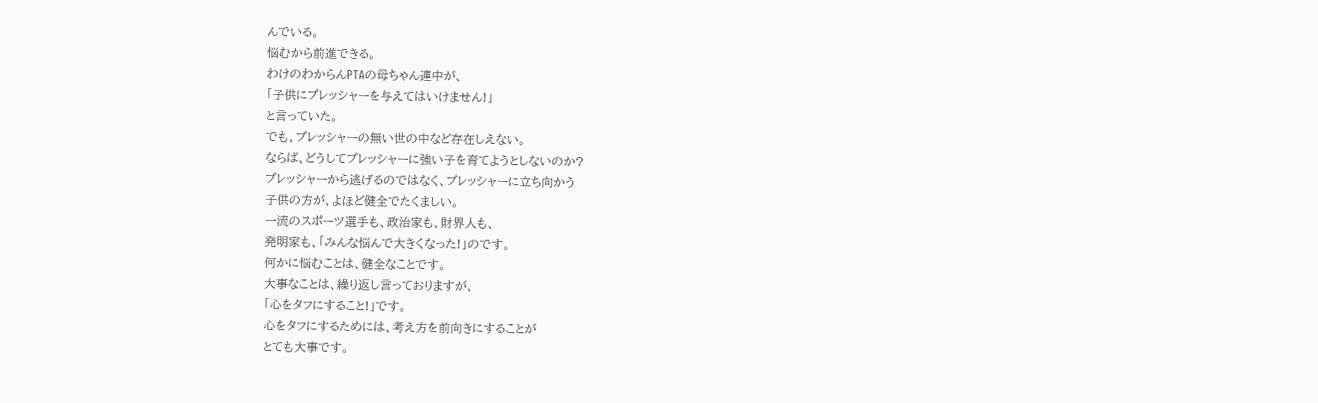んでいる。
悩むから前進できる。
わけのわからんPTAの母ちゃん連中が、
「子供にプレッシャーを与えてはいけません!」
と言っていた。
でも、プレッシャーの無い世の中など存在しえない。
ならば、どうしてプレッシャーに強い子を育てようとしないのか?
プレッシャーから逃げるのではなく、プレッシャーに立ち向かう
子供の方が、よほど健全でたくましい。
一流のスポーツ選手も、政治家も、財界人も、
発明家も、「みんな悩んで大きくなった!」のです。
何かに悩むことは、健全なことです。
大事なことは、繰り返し言っておりますが、
「心をタフにすること!」です。
心をタフにするためには、考え方を前向きにすることが
とても大事です。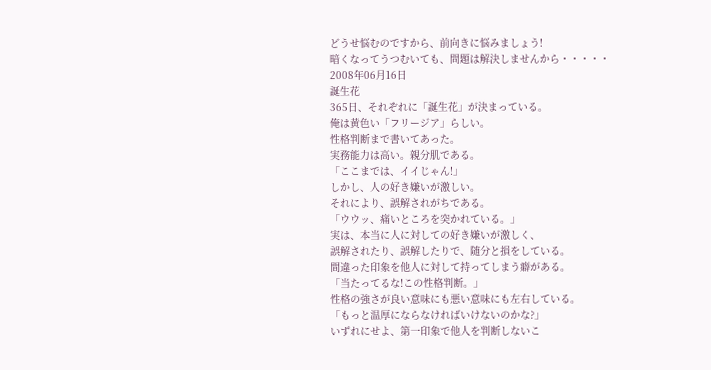どうせ悩むのですから、前向きに悩みましょう!
暗くなってうつむいても、問題は解決しませんから・・・・・
2008年06月16日
誕生花
365日、それぞれに「誕生花」が決まっている。
俺は黄色い「フリージア」らしい。
性格判断まで書いてあった。
実務能力は高い。親分肌である。
「ここまでは、イイじゃん!」
しかし、人の好き嫌いが激しい。
それにより、誤解されがちである。
「ウウッ、痛いところを突かれている。」
実は、本当に人に対しての好き嫌いが激しく、
誤解されたり、誤解したりで、随分と損をしている。
間違った印象を他人に対して持ってしまう癖がある。
「当たってるな!この性格判断。」
性格の強さが良い意味にも悪い意味にも左右している。
「もっと温厚にならなければいけないのかな?」
いずれにせよ、第一印象で他人を判断しないこ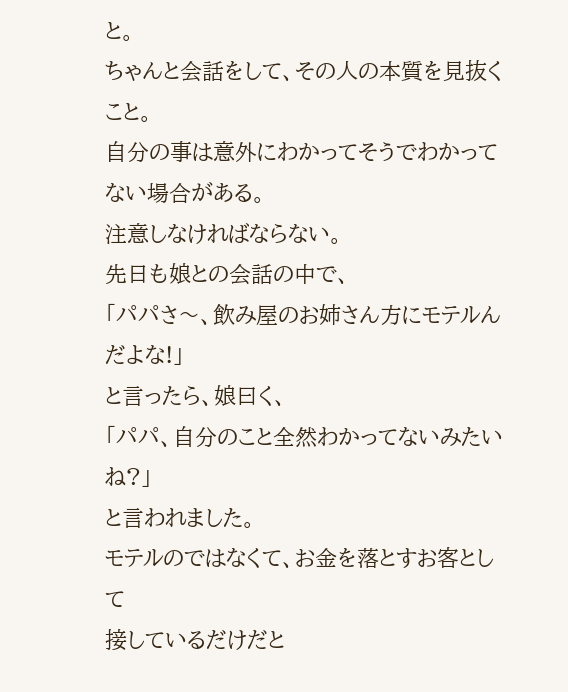と。
ちゃんと会話をして、その人の本質を見抜くこと。
自分の事は意外にわかってそうでわかってない場合がある。
注意しなければならない。
先日も娘との会話の中で、
「パパさ〜、飲み屋のお姉さん方にモテルんだよな!」
と言ったら、娘曰く、
「パパ、自分のこと全然わかってないみたいね?」
と言われました。
モテルのではなくて、お金を落とすお客として
接しているだけだと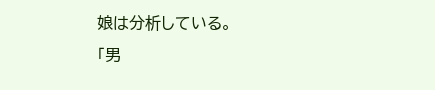娘は分析している。
「男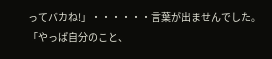ってバカね!」・・・・・・言葉が出ませんでした。
「やっぱ自分のこと、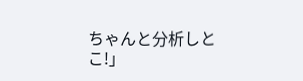ちゃんと分析しとこ!」